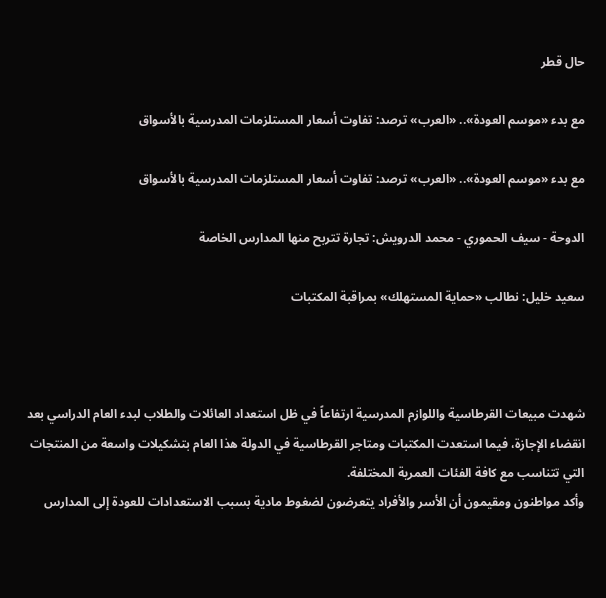حال قطر

مع بدء «موسم العودة».. «العرب» ترصد: تفاوت أسعار المستلزمات المدرسية بالأسواق

مع بدء «موسم العودة».. «العرب» ترصد: تفاوت أسعار المستلزمات المدرسية بالأسواق

الدوحة - سيف الحموري - محمد الدرويش: تجارة تتربح منها المدارس الخاصة

سعيد خليل: نطالب «حماية المستهلك» بمراقبة المكتبات



شهدت مبيعات القرطاسية واللوازم المدرسية ارتفاعاً في ظل استعداد العائلات والطلاب لبدء العام الدراسي بعد انقضاء الإجازة، فيما استعدت المكتبات ومتاجر القرطاسية في الدولة هذا العام بتشكيلات واسعة من المنتجات التي تتناسب مع كافة الفئات العمرية المختلفة.
وأكد مواطنون ومقيمون أن الأسر والأفراد يتعرضون لضغوط مادية بسبب الاستعدادات للعودة إلى المدارس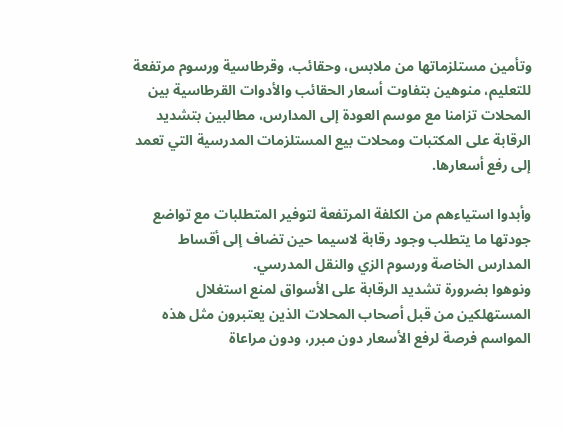وتأمين مستلزماتها من ملابس، وحقائب، وقرطاسية ورسوم مرتفعة للتعليم، منوهين بتفاوت أسعار الحقائب والأدوات القرطاسية بين المحلات تزامنا مع موسم العودة إلى المدارس، مطالبين بتشديد الرقابة على المكتبات ومحلات بيع المستلزمات المدرسية التي تعمد إلى رفع أسعارها.

وأبدوا استياءهم من الكلفة المرتفعة لتوفير المتطلبات مع تواضع جودتها ما يتطلب وجود رقابة لاسيما حين تضاف إلى أقساط المدارس الخاصة ورسوم الزي والنقل المدرسي.
ونوهوا بضرورة تشديد الرقابة على الأسواق لمنع استغلال المستهلكين من قبل أصحاب المحلات الذين يعتبرون مثل هذه المواسم فرصة لرفع الأسعار دون مبرر، ودون مراعاة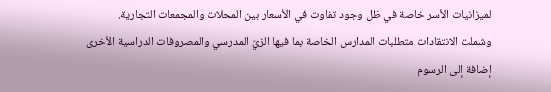لميزانيات الأسر خاصة في ظل وجود تفاوت في الأسعار بين المحلات والمجمعات التجارية.
وشملت الانتقادات متطلبات المدارس الخاصة بما فيها الزيّ المدرسي والمصروفات الدراسية الأخرى إضافة إلى الرسوم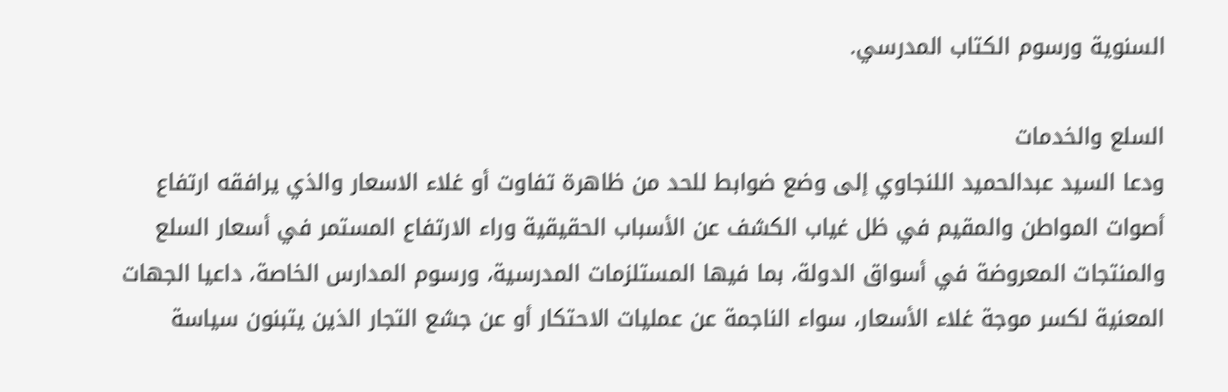السنوية ورسوم الكتاب المدرسي.

السلع والخدمات
ودعا السيد عبدالحميد اللنجاوي إلى وضع ضوابط للحد من ظاهرة تفاوت أو غلاء الاسعار والذي يرافقه ارتفاع أصوات المواطن والمقيم في ظل غياب الكشف عن الأسباب الحقيقية وراء الارتفاع المستمر في أسعار السلع والمنتجات المعروضة في أسواق الدولة، بما فيها المستلزمات المدرسية، ورسوم المدارس الخاصة، داعيا الجهات المعنية لكسر موجة غلاء الأسعار، سواء الناجمة عن عمليات الاحتكار أو عن جشع التجار الذين يتبنون سياسة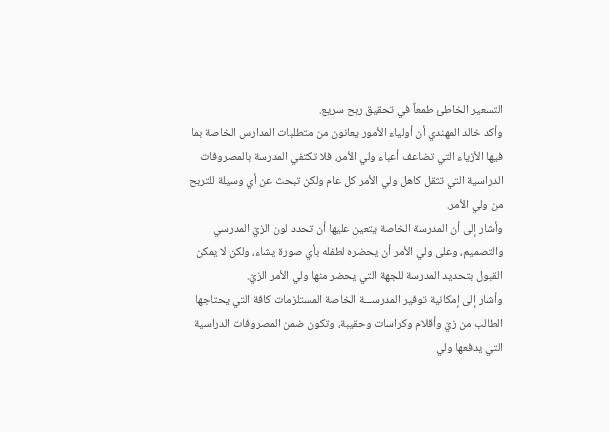التسعير الخاطئ طمعاً في تحقيق ربح سريع.
وأكد خالد المهندي أن أولياء الأمور يعانون من متطلبات المدارس الخاصة بما فيها الأزياء التي تضاعف أعباء ولي الأمر، فلا تكتفي المدرسة بالمصروفات الدراسية التي تثقل كاهل ولي الأمر كل عام ولكن تبحث عن أي وسيلة للتربح من ولي الأمر.
وأشار إلى أن المدرسة الخاصة يتعين عليها أن تحدد لون الزيّ المدرسي والتصميم، وعلى ولي الأمر أن يحضره لطفله بأي صورة يشاء، ولكن لا يمكن القبول بتحديد المدرسة للجهة التي يحضر منها ولي الأمر الزيّ.
وأشار إلى إمكانية توفير المدرســـة الخاصة المستلزمات كافة التي يحتاجها الطالب من زيّ وأقلام وكراسات وحقيبة، وتكون ضمن المصروفات الدراسية التي يدفعها ولي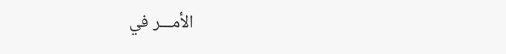الأمـــر في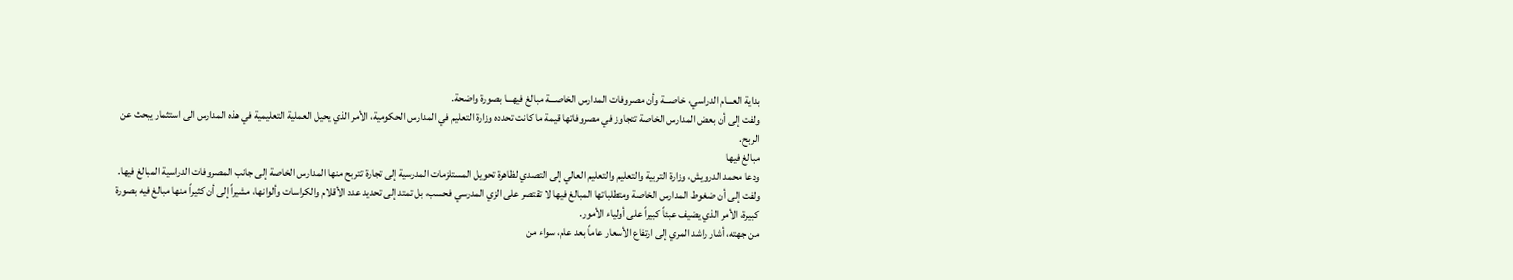بداية العـــام الدراسي، خاصـــة وأن مصروفات المدارس الخاصـــة مبالغ فيهـــا بصورة واضحة.
ولفت إلى أن بعض المدارس الخاصة تتجاوز في مصروفاتها قيمة ما كانت تحدده وزارة التعليم في المدارس الحكومية، الأمر الذي يحيل العملية التعليمية في هذه المدارس الى استثمار يبحث عن الربح.
مبالغ فيها
ودعا محمد الدرويش، وزارة التربية والتعليم والتعليم العالي إلى التصدي لظاهرة تحويل المستلزمات المدرسية إلى تجارة تتربح منها المدارس الخاصة إلى جانب المصروفات الدراسية المبالغ فيها.
ولفت إلى أن ضغوط المدارس الخاصة ومتطلباتها المبالغ فيها لا تقتصر على الزي المدرسي فحسب، بل تمتد إلى تحديد عدد الأقلام والكراسات وألوانها، مشيراً إلى أن كثيراً منها مبالغ فيه بصورة كبيرة، الأمر الذي يضيف عبئاً كبيراً على أولياء الأمور.
من جهته، أشار راشد المري إلى ارتفاع الأسعار عاماً بعد عام، سواء من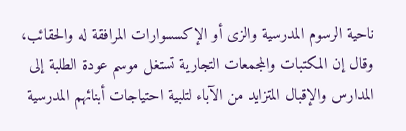ناحية الرسوم المدرسية والزى أو الإكسسوارات المرافقة له والحقائب، وقال إن المكتبات والمجمعات التجارية تستغل موسم عودة الطلبة إلى المدارس والإقبال المتزايد من الآباء لتلبية احتياجات أبنائهم المدرسية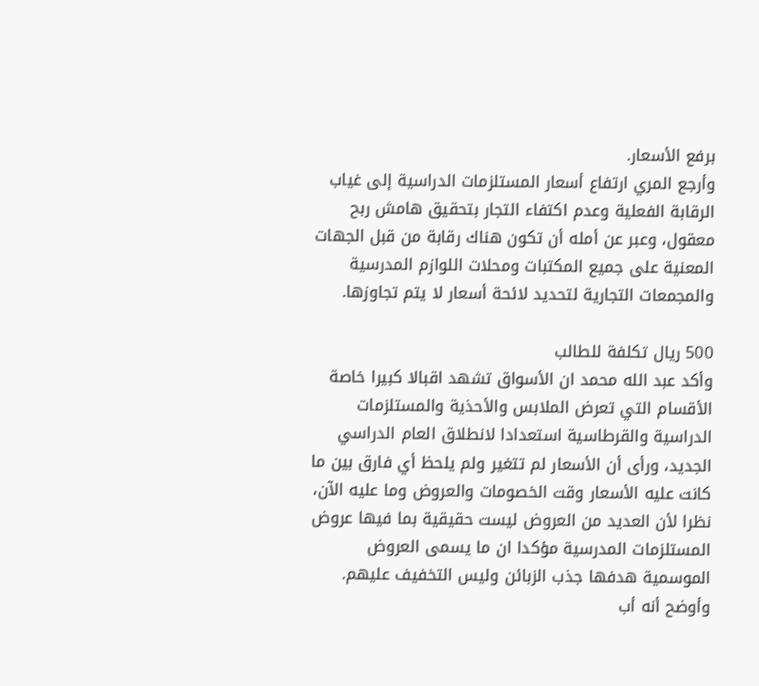برفع الأسعار.
وأرجع المري ارتفاع أسعار المستلزمات الدراسية إلى غياب الرقابة الفعلية وعدم اكتفاء التجار بتحقيق هامش ربح معقول، وعبر عن أمله أن تكون هناك رقابة من قبل الجهات المعنية على جميع المكتبات ومحلات اللوازم المدرسية والمجمعات التجارية لتحديد لائحة أسعار لا يتم تجاوزها.

500 ريال تكلفة للطالب
وأكد عبد الله محمد ان الأسواق تشهد اقبالا كبيرا خاصة الأقسام التي تعرض الملابس والأحذية والمستلزمات الدراسية والقرطاسية استعدادا لانطلاق العام الدراسي الجديد، ورأى أن الأسعار لم تتغير ولم يلحظ أي فارق بين ما كانت عليه الأسعار وقت الخصومات والعروض وما عليه الآن، نظرا لأن العديد من العروض ليست حقيقية بما فيها عروض المستلزمات المدرسية مؤكدا ان ما يسمى العروض الموسمية هدفها جذب الزبائن وليس التخفيف عليهم.
وأوضح أنه أب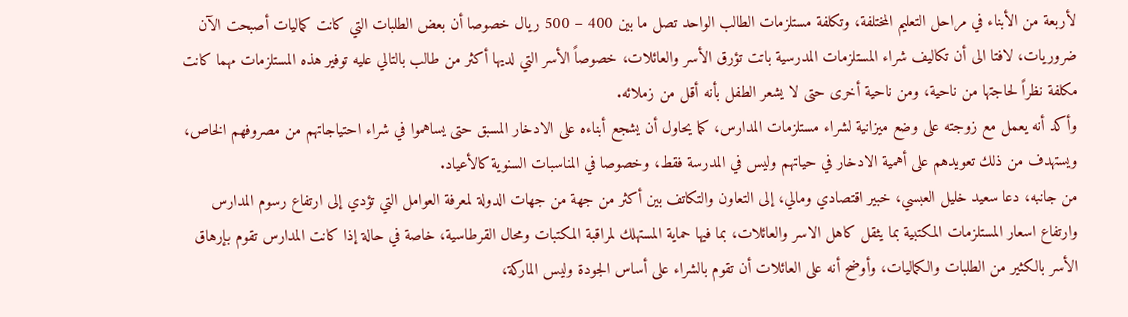لأربعة من الأبناء في مراحل التعليم المختلفة، وتكلفة مستلزمات الطالب الواحد تصل ما بين 400 – 500 ريال خصوصا أن بعض الطلبات التي كانت كماليات أصبحت الآن ضروريات، لافتا الى أن تكاليف شراء المستلزمات المدرسية باتت تؤرق الأسر والعائلات، خصوصاً الأسر التي لديها أكثر من طالب بالتالي عليه توفير هذه المستلزمات مهما كانت مكلفة نظراً لحاجتها من ناحية، ومن ناحية أخرى حتى لا يشعر الطفل بأنه أقل من زملائه.
وأكد أنه يعمل مع زوجته على وضع ميزانية لشراء مستلزمات المدارس، كما يحاول أن يشجع أبناءه على الادخار المسبق حتى يساهموا في شراء احتياجاتهم من مصروفهم الخاص، ويستهدف من ذلك تعويدهم على أهمية الادخار في حياتهم وليس في المدرسة فقط، وخصوصا في المناسبات السنوية كالأعياد.
من جانبه، دعا سعيد خليل العبسي، خبير اقتصادي ومالي، إلى التعاون والتكاتف بين أكثر من جهة من جهات الدولة لمعرفة العوامل التي تؤدي إلى ارتفاع رسوم المدارس وارتفاع اسعار المستلزمات المكتبية بما يثقل كاهل الاسر والعائلات، بما فيها حماية المستهلك لمراقبة المكتبات ومحال القرطاسية، خاصة في حالة إذا كانت المدارس تقوم بإرهاق الأسر بالكثير من الطلبات والكماليات، وأوضح أنه على العائلات أن تقوم بالشراء على أساس الجودة وليس الماركة،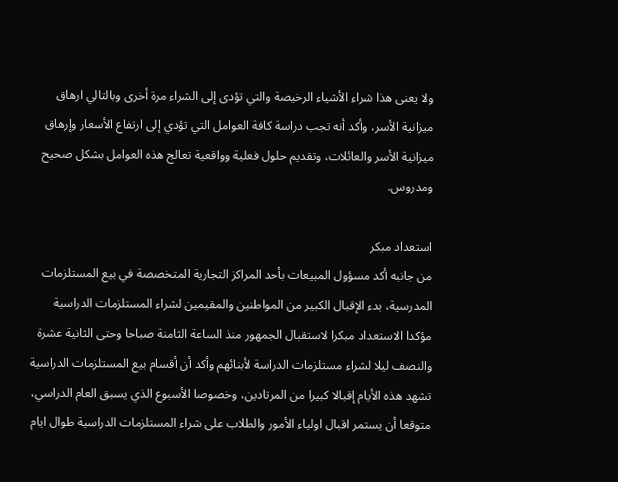ولا يعنى هذا شراء الأشياء الرخيصة والتي تؤدى إلى الشراء مرة أخرى وبالتالي ارهاق ميزانية الأسر، وأكد أنه تجب دراسة كافة العوامل التي تؤدي إلى ارتفاع الأسعار وإرهاق ميزانية الأسر والعائلات، وتقديم حلول فعلية وواقعية تعالج هذه العوامل بشكل صحيح ومدروس.

استعداد مبكر
من جانبه أكد مسؤول المبيعات بأحد المراكز التجارية المتخصصة في بيع المستلزمات المدرسية، بدء الإقبال الكبير من المواطنين والمقيمين لشراء المستلزمات الدراسية مؤكدا الاستعداد مبكرا لاستقبال الجمهور منذ الساعة الثامنة صباحا وحتى الثانية عشرة والنصف ليلا لشراء مستلزمات الدراسة لأبنائهم وأكد أن أقسام بيع المستلزمات الدراسية تشهد هذه الأيام إقبالا كبيرا من المرتادين، وخصوصا الأسبوع الذي يسبق العام الدراسي، متوقعا أن يستمر اقبال اولياء الأمور والطلاب على شراء المستلزمات الدراسية طوال ايام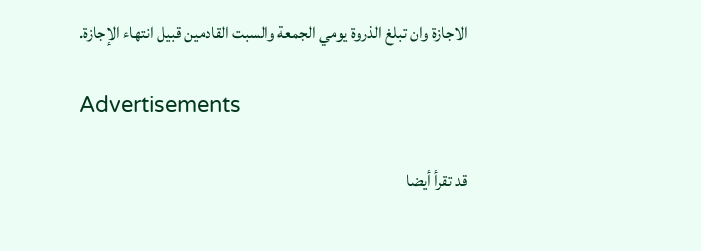الاجازة وان تبلغ الذروة يومي الجمعة والسبت القادمين قبيل انتهاء الإجازة.

Advertisements

قد تقرأ أيضا